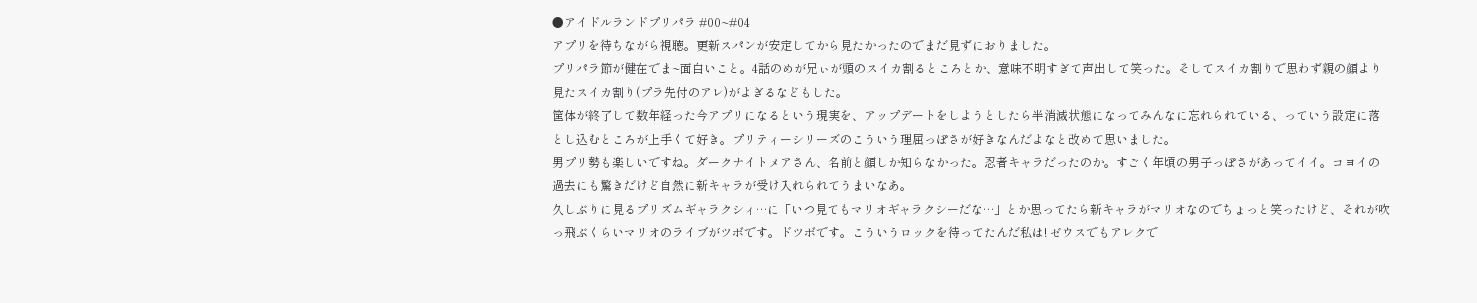●アイドルランドプリパラ #00~#04
アプリを待ちながら視聴。更新スパンが安定してから見たかったのでまだ見ずにおりました。
プリパラ節が健在でま~面白いこと。4話のめが兄ぃが頭のスイカ割るところとか、意味不明すぎて声出して笑った。そしてスイカ割りで思わず親の顔より見たスイカ割り(プラ先付のアレ)がよぎるなどもした。
筐体が終了して数年経った今アプリになるという現実を、アップデートをしようとしたら半消滅状態になってみんなに忘れられている、っていう設定に落とし込むところが上手くて好き。プリティーシリーズのこういう理屈っぽさが好きなんだよなと改めて思いました。
男プリ勢も楽しいですね。ダークナイトメアさん、名前と顔しか知らなかった。忍者キャラだったのか。すごく年頃の男子っぽさがあってイイ。コヨイの過去にも驚きだけど自然に新キャラが受け入れられてうまいなあ。
久しぶりに見るプリズムギャラクシィ…に「いつ見てもマリオギャラクシーだな…」とか思ってたら新キャラがマリオなのでちょっと笑ったけど、それが吹っ飛ぶくらいマリオのライブがツボです。ドツボです。こういうロックを待ってたんだ私は! ゼウスでもアレクで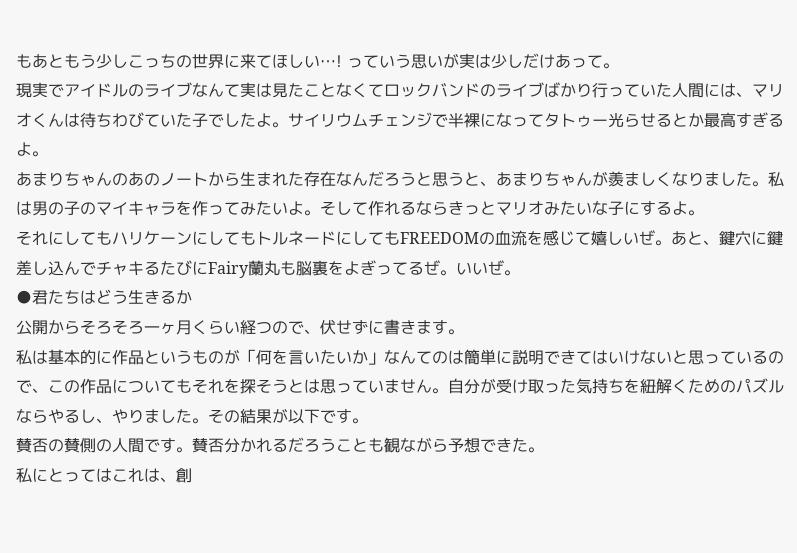もあともう少しこっちの世界に来てほしい…! っていう思いが実は少しだけあって。
現実でアイドルのライブなんて実は見たことなくてロックバンドのライブばかり行っていた人間には、マリオくんは待ちわびていた子でしたよ。サイリウムチェンジで半裸になってタトゥー光らせるとか最高すぎるよ。
あまりちゃんのあのノートから生まれた存在なんだろうと思うと、あまりちゃんが羨ましくなりました。私は男の子のマイキャラを作ってみたいよ。そして作れるならきっとマリオみたいな子にするよ。
それにしてもハリケーンにしてもトルネードにしてもFREEDOMの血流を感じて嬉しいぜ。あと、鍵穴に鍵差し込んでチャキるたびにFairy蘭丸も脳裏をよぎってるぜ。いいぜ。
●君たちはどう生きるか
公開からそろそろ一ヶ月くらい経つので、伏せずに書きます。
私は基本的に作品というものが「何を言いたいか」なんてのは簡単に説明できてはいけないと思っているので、この作品についてもそれを探そうとは思っていません。自分が受け取った気持ちを紐解くためのパズルならやるし、やりました。その結果が以下です。
賛否の賛側の人間です。賛否分かれるだろうことも観ながら予想できた。
私にとってはこれは、創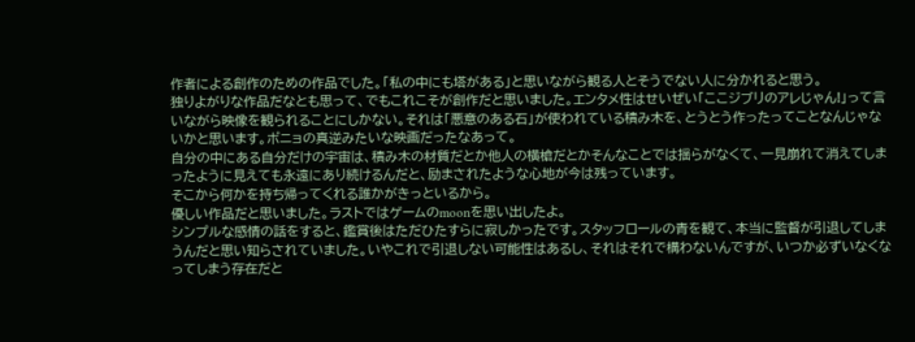作者による創作のための作品でした。「私の中にも塔がある」と思いながら観る人とそうでない人に分かれると思う。
独りよがりな作品だなとも思って、でもこれこそが創作だと思いました。エンタメ性はせいぜい「ここジブリのアレじゃん!」って言いながら映像を観られることにしかない。それは「悪意のある石」が使われている積み木を、とうとう作ったってことなんじゃないかと思います。ポニョの真逆みたいな映画だったなあって。
自分の中にある自分だけの宇宙は、積み木の材質だとか他人の横槍だとかそんなことでは揺らがなくて、一見崩れて消えてしまったように見えても永遠にあり続けるんだと、励まされたような心地が今は残っています。
そこから何かを持ち帰ってくれる誰かがきっといるから。
優しい作品だと思いました。ラストではゲームのmoonを思い出したよ。
シンプルな感情の話をすると、鑑賞後はただひたすらに寂しかったです。スタッフロールの青を観て、本当に監督が引退してしまうんだと思い知らされていました。いやこれで引退しない可能性はあるし、それはそれで構わないんですが、いつか必ずいなくなってしまう存在だと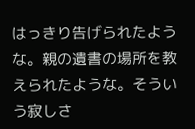はっきり告げられたような。親の遺書の場所を教えられたような。そういう寂しさ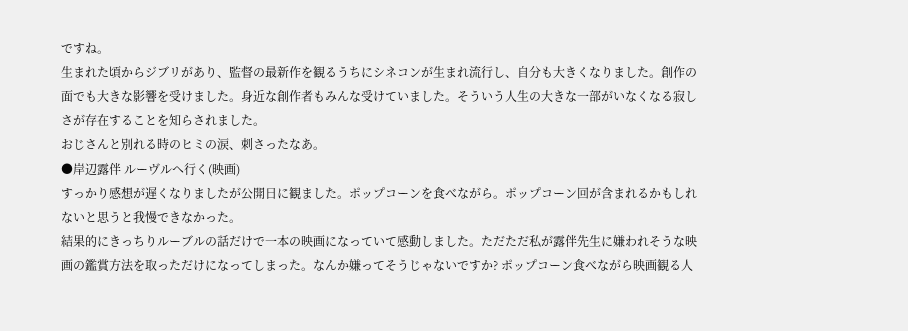ですね。
生まれた頃からジブリがあり、監督の最新作を観るうちにシネコンが生まれ流行し、自分も大きくなりました。創作の面でも大きな影響を受けました。身近な創作者もみんな受けていました。そういう人生の大きな一部がいなくなる寂しさが存在することを知らされました。
おじさんと別れる時のヒミの涙、刺さったなあ。
●岸辺露伴 ルーヴルへ行く(映画)
すっかり感想が遅くなりましたが公開日に観ました。ポップコーンを食べながら。ポップコーン回が含まれるかもしれないと思うと我慢できなかった。
結果的にきっちりルーブルの話だけで一本の映画になっていて感動しました。ただただ私が露伴先生に嫌われそうな映画の鑑賞方法を取っただけになってしまった。なんか嫌ってそうじゃないですか? ポップコーン食べながら映画観る人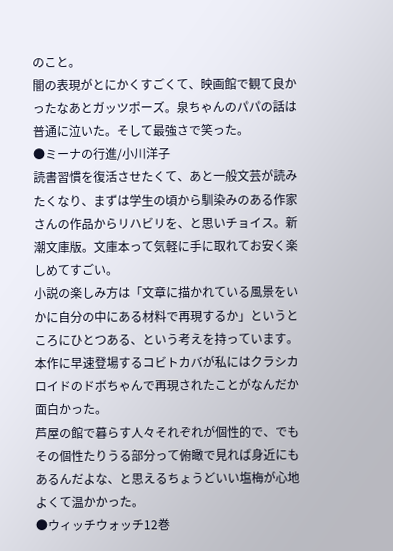のこと。
闇の表現がとにかくすごくて、映画館で観て良かったなあとガッツポーズ。泉ちゃんのパパの話は普通に泣いた。そして最強さで笑った。
●ミーナの行進/小川洋子
読書習慣を復活させたくて、あと一般文芸が読みたくなり、まずは学生の頃から馴染みのある作家さんの作品からリハビリを、と思いチョイス。新潮文庫版。文庫本って気軽に手に取れてお安く楽しめてすごい。
小説の楽しみ方は「文章に描かれている風景をいかに自分の中にある材料で再現するか」というところにひとつある、という考えを持っています。本作に早速登場するコビトカバが私にはクラシカロイドのドボちゃんで再現されたことがなんだか面白かった。
芦屋の館で暮らす人々それぞれが個性的で、でもその個性たりうる部分って俯瞰で見れば身近にもあるんだよな、と思えるちょうどいい塩梅が心地よくて温かかった。
●ウィッチウォッチ12巻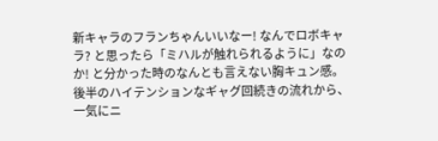新キャラのフランちゃんいいなー! なんでロボキャラ? と思ったら「ミハルが触れられるように」なのか! と分かった時のなんとも言えない胸キュン感。
後半のハイテンションなギャグ回続きの流れから、一気にニ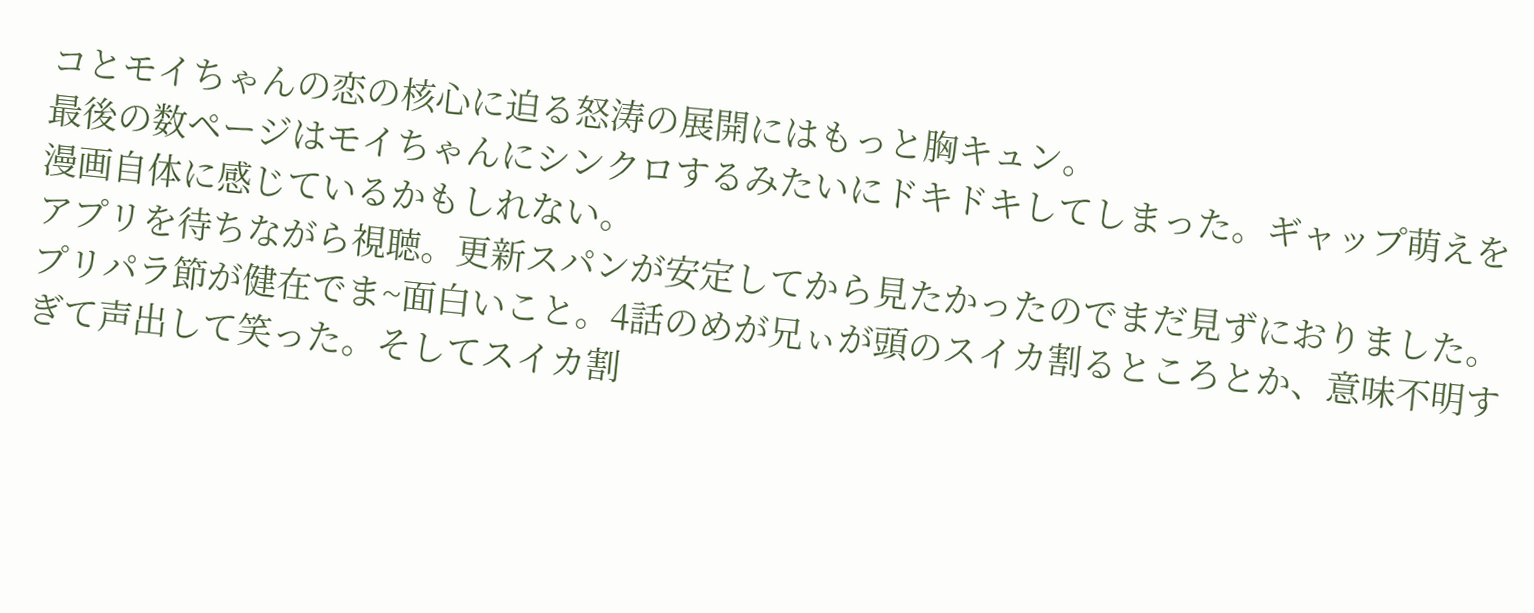コとモイちゃんの恋の核心に迫る怒涛の展開にはもっと胸キュン。
最後の数ページはモイちゃんにシンクロするみたいにドキドキしてしまった。ギャップ萌えを漫画自体に感じているかもしれない。
アプリを待ちながら視聴。更新スパンが安定してから見たかったのでまだ見ずにおりました。
プリパラ節が健在でま~面白いこと。4話のめが兄ぃが頭のスイカ割るところとか、意味不明すぎて声出して笑った。そしてスイカ割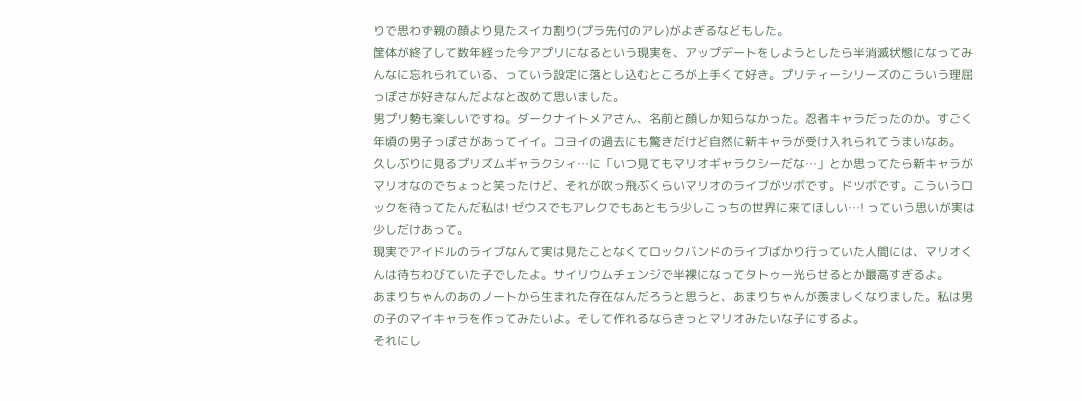りで思わず親の顔より見たスイカ割り(プラ先付のアレ)がよぎるなどもした。
筐体が終了して数年経った今アプリになるという現実を、アップデートをしようとしたら半消滅状態になってみんなに忘れられている、っていう設定に落とし込むところが上手くて好き。プリティーシリーズのこういう理屈っぽさが好きなんだよなと改めて思いました。
男プリ勢も楽しいですね。ダークナイトメアさん、名前と顔しか知らなかった。忍者キャラだったのか。すごく年頃の男子っぽさがあってイイ。コヨイの過去にも驚きだけど自然に新キャラが受け入れられてうまいなあ。
久しぶりに見るプリズムギャラクシィ…に「いつ見てもマリオギャラクシーだな…」とか思ってたら新キャラがマリオなのでちょっと笑ったけど、それが吹っ飛ぶくらいマリオのライブがツボです。ドツボです。こういうロックを待ってたんだ私は! ゼウスでもアレクでもあともう少しこっちの世界に来てほしい…! っていう思いが実は少しだけあって。
現実でアイドルのライブなんて実は見たことなくてロックバンドのライブばかり行っていた人間には、マリオくんは待ちわびていた子でしたよ。サイリウムチェンジで半裸になってタトゥー光らせるとか最高すぎるよ。
あまりちゃんのあのノートから生まれた存在なんだろうと思うと、あまりちゃんが羨ましくなりました。私は男の子のマイキャラを作ってみたいよ。そして作れるならきっとマリオみたいな子にするよ。
それにし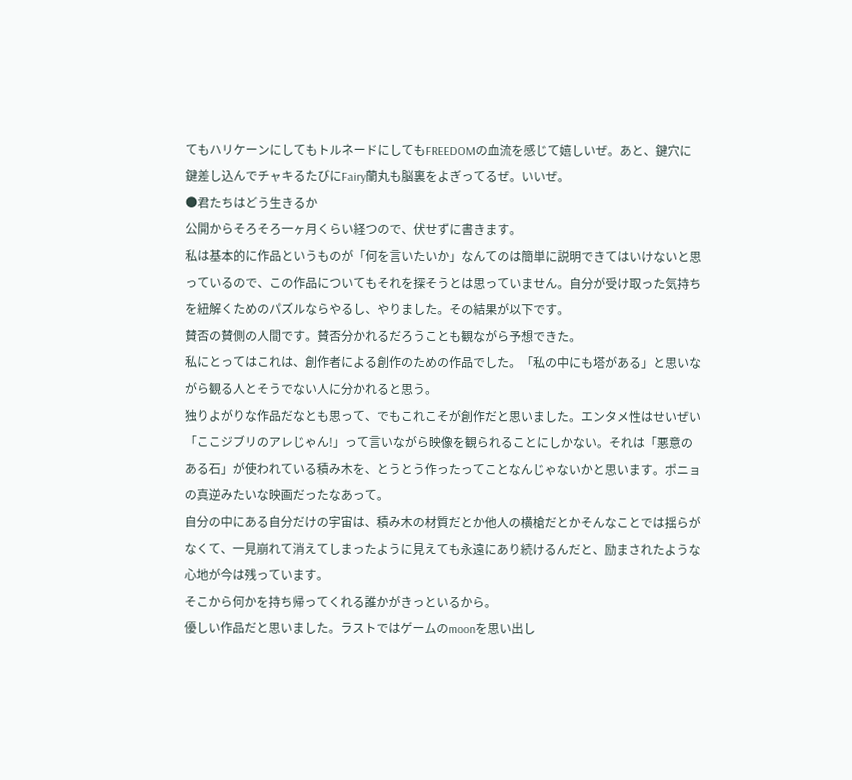てもハリケーンにしてもトルネードにしてもFREEDOMの血流を感じて嬉しいぜ。あと、鍵穴に鍵差し込んでチャキるたびにFairy蘭丸も脳裏をよぎってるぜ。いいぜ。
●君たちはどう生きるか
公開からそろそろ一ヶ月くらい経つので、伏せずに書きます。
私は基本的に作品というものが「何を言いたいか」なんてのは簡単に説明できてはいけないと思っているので、この作品についてもそれを探そうとは思っていません。自分が受け取った気持ちを紐解くためのパズルならやるし、やりました。その結果が以下です。
賛否の賛側の人間です。賛否分かれるだろうことも観ながら予想できた。
私にとってはこれは、創作者による創作のための作品でした。「私の中にも塔がある」と思いながら観る人とそうでない人に分かれると思う。
独りよがりな作品だなとも思って、でもこれこそが創作だと思いました。エンタメ性はせいぜい「ここジブリのアレじゃん!」って言いながら映像を観られることにしかない。それは「悪意のある石」が使われている積み木を、とうとう作ったってことなんじゃないかと思います。ポニョの真逆みたいな映画だったなあって。
自分の中にある自分だけの宇宙は、積み木の材質だとか他人の横槍だとかそんなことでは揺らがなくて、一見崩れて消えてしまったように見えても永遠にあり続けるんだと、励まされたような心地が今は残っています。
そこから何かを持ち帰ってくれる誰かがきっといるから。
優しい作品だと思いました。ラストではゲームのmoonを思い出し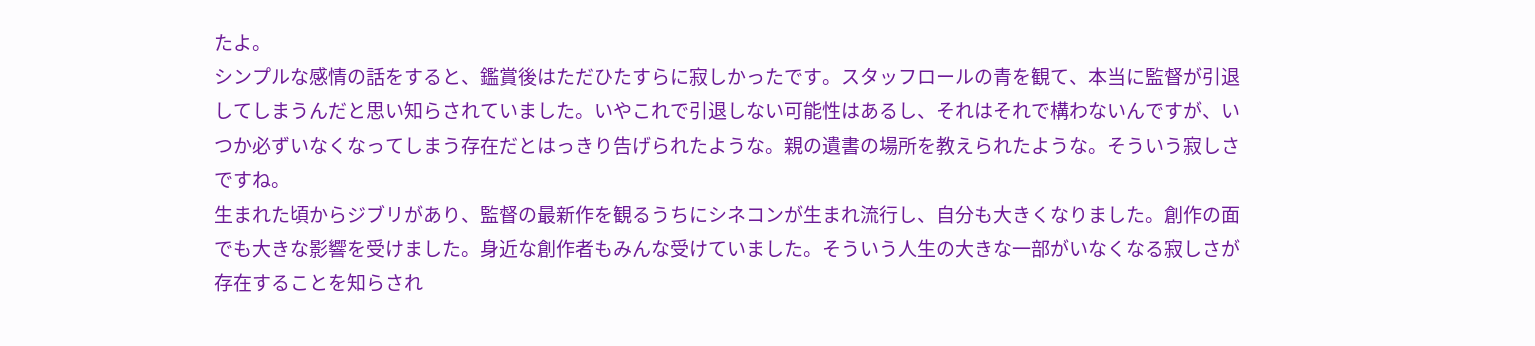たよ。
シンプルな感情の話をすると、鑑賞後はただひたすらに寂しかったです。スタッフロールの青を観て、本当に監督が引退してしまうんだと思い知らされていました。いやこれで引退しない可能性はあるし、それはそれで構わないんですが、いつか必ずいなくなってしまう存在だとはっきり告げられたような。親の遺書の場所を教えられたような。そういう寂しさですね。
生まれた頃からジブリがあり、監督の最新作を観るうちにシネコンが生まれ流行し、自分も大きくなりました。創作の面でも大きな影響を受けました。身近な創作者もみんな受けていました。そういう人生の大きな一部がいなくなる寂しさが存在することを知らされ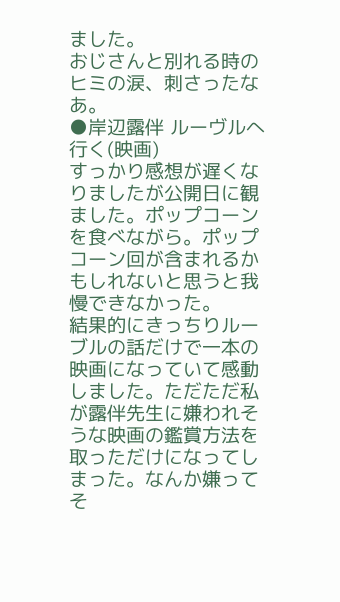ました。
おじさんと別れる時のヒミの涙、刺さったなあ。
●岸辺露伴 ルーヴルへ行く(映画)
すっかり感想が遅くなりましたが公開日に観ました。ポップコーンを食べながら。ポップコーン回が含まれるかもしれないと思うと我慢できなかった。
結果的にきっちりルーブルの話だけで一本の映画になっていて感動しました。ただただ私が露伴先生に嫌われそうな映画の鑑賞方法を取っただけになってしまった。なんか嫌ってそ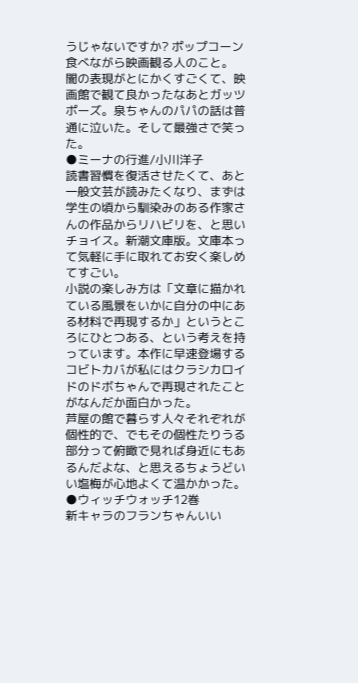うじゃないですか? ポップコーン食べながら映画観る人のこと。
闇の表現がとにかくすごくて、映画館で観て良かったなあとガッツポーズ。泉ちゃんのパパの話は普通に泣いた。そして最強さで笑った。
●ミーナの行進/小川洋子
読書習慣を復活させたくて、あと一般文芸が読みたくなり、まずは学生の頃から馴染みのある作家さんの作品からリハビリを、と思いチョイス。新潮文庫版。文庫本って気軽に手に取れてお安く楽しめてすごい。
小説の楽しみ方は「文章に描かれている風景をいかに自分の中にある材料で再現するか」というところにひとつある、という考えを持っています。本作に早速登場するコビトカバが私にはクラシカロイドのドボちゃんで再現されたことがなんだか面白かった。
芦屋の館で暮らす人々それぞれが個性的で、でもその個性たりうる部分って俯瞰で見れば身近にもあるんだよな、と思えるちょうどいい塩梅が心地よくて温かかった。
●ウィッチウォッチ12巻
新キャラのフランちゃんいい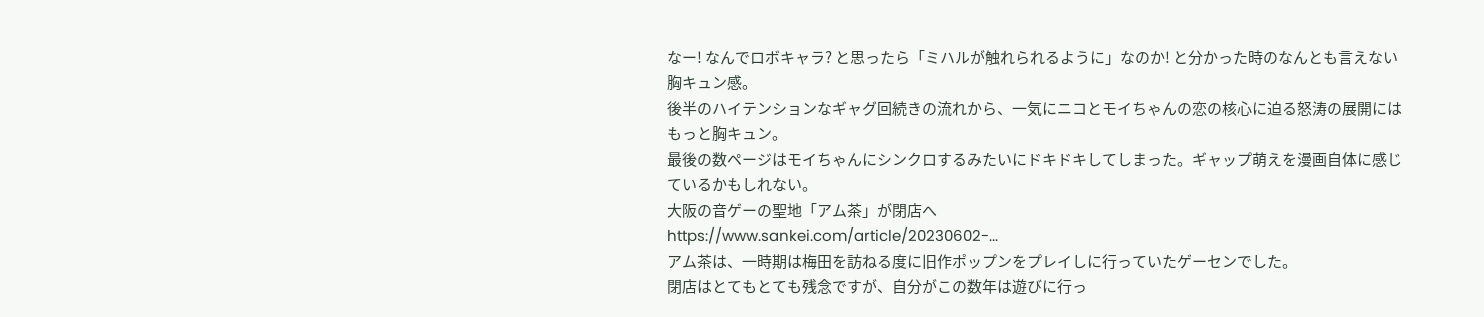なー! なんでロボキャラ? と思ったら「ミハルが触れられるように」なのか! と分かった時のなんとも言えない胸キュン感。
後半のハイテンションなギャグ回続きの流れから、一気にニコとモイちゃんの恋の核心に迫る怒涛の展開にはもっと胸キュン。
最後の数ページはモイちゃんにシンクロするみたいにドキドキしてしまった。ギャップ萌えを漫画自体に感じているかもしれない。
大阪の音ゲーの聖地「アム茶」が閉店へ
https://www.sankei.com/article/20230602-...
アム茶は、一時期は梅田を訪ねる度に旧作ポップンをプレイしに行っていたゲーセンでした。
閉店はとてもとても残念ですが、自分がこの数年は遊びに行っ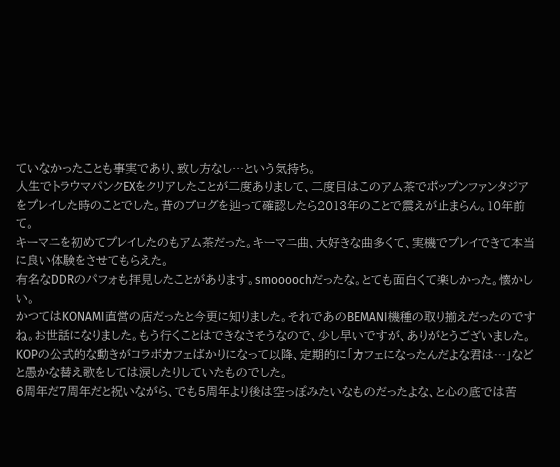ていなかったことも事実であり、致し方なし…という気持ち。
人生でトラウマパンクEXをクリアしたことが二度ありまして、二度目はこのアム茶でポップンファンタジアをプレイした時のことでした。昔のブログを辿って確認したら2013年のことで震えが止まらん。10年前て。
キーマニを初めてプレイしたのもアム茶だった。キーマニ曲、大好きな曲多くて、実機でプレイできて本当に良い体験をさせてもらえた。
有名なDDRのパフォも拝見したことがあります。smoooochだったな。とても面白くて楽しかった。懐かしい。
かつてはKONAMI直営の店だったと今更に知りました。それであのBEMANI機種の取り揃えだったのですね。お世話になりました。もう行くことはできなさそうなので、少し早いですが、ありがとうございました。
KOPの公式的な動きがコラボカフェばかりになって以降、定期的に「カフェになったんだよな君は…」などと愚かな替え歌をしては涙したりしていたものでした。
6周年だ7周年だと祝いながら、でも5周年より後は空っぽみたいなものだったよな、と心の底では苦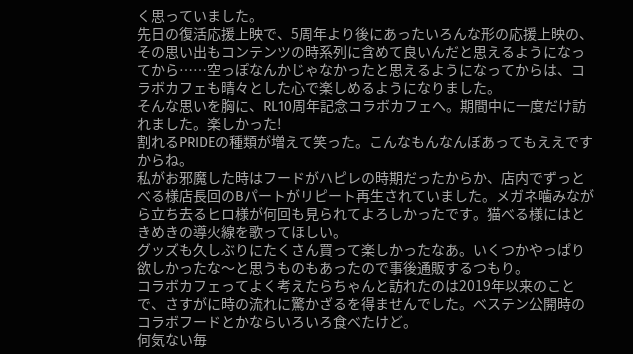く思っていました。
先日の復活応援上映で、5周年より後にあったいろんな形の応援上映の、その思い出もコンテンツの時系列に含めて良いんだと思えるようになってから……空っぽなんかじゃなかったと思えるようになってからは、コラボカフェも晴々とした心で楽しめるようになりました。
そんな思いを胸に、RL10周年記念コラボカフェへ。期間中に一度だけ訪れました。楽しかった!
割れるPRIDEの種類が増えて笑った。こんなもんなんぼあってもええですからね。
私がお邪魔した時はフードがハピレの時期だったからか、店内でずっとべる様店長回のBパートがリピート再生されていました。メガネ噛みながら立ち去るヒロ様が何回も見られてよろしかったです。猫べる様にはときめきの導火線を歌ってほしい。
グッズも久しぶりにたくさん買って楽しかったなあ。いくつかやっぱり欲しかったな〜と思うものもあったので事後通販するつもり。
コラボカフェってよく考えたらちゃんと訪れたのは2019年以来のことで、さすがに時の流れに驚かざるを得ませんでした。ベステン公開時のコラボフードとかならいろいろ食べたけど。
何気ない毎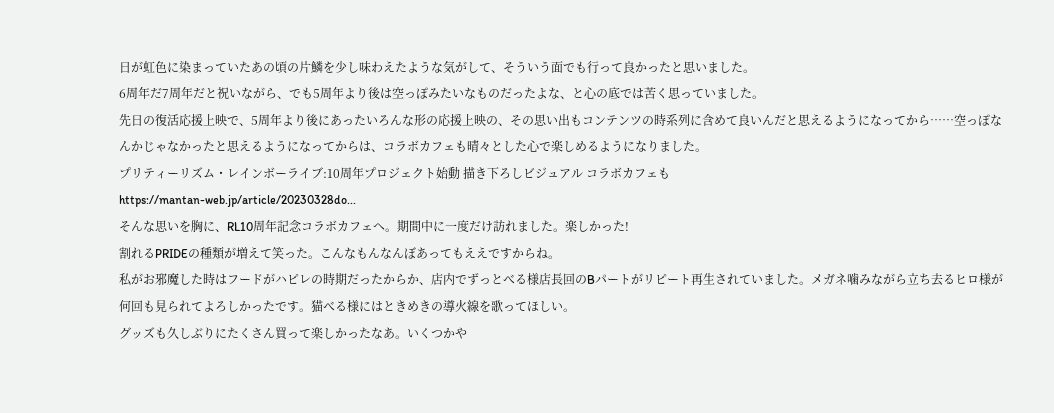日が虹色に染まっていたあの頃の片鱗を少し味わえたような気がして、そういう面でも行って良かったと思いました。
6周年だ7周年だと祝いながら、でも5周年より後は空っぽみたいなものだったよな、と心の底では苦く思っていました。
先日の復活応援上映で、5周年より後にあったいろんな形の応援上映の、その思い出もコンテンツの時系列に含めて良いんだと思えるようになってから……空っぽなんかじゃなかったと思えるようになってからは、コラボカフェも晴々とした心で楽しめるようになりました。
プリティーリズム・レインボーライブ:10周年プロジェクト始動 描き下ろしビジュアル コラボカフェも
https://mantan-web.jp/article/20230328do...
そんな思いを胸に、RL10周年記念コラボカフェへ。期間中に一度だけ訪れました。楽しかった!
割れるPRIDEの種類が増えて笑った。こんなもんなんぼあってもええですからね。
私がお邪魔した時はフードがハピレの時期だったからか、店内でずっとべる様店長回のBパートがリピート再生されていました。メガネ噛みながら立ち去るヒロ様が何回も見られてよろしかったです。猫べる様にはときめきの導火線を歌ってほしい。
グッズも久しぶりにたくさん買って楽しかったなあ。いくつかや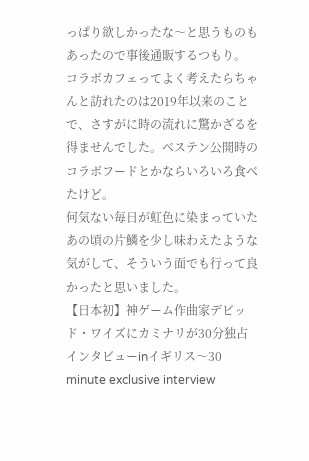っぱり欲しかったな〜と思うものもあったので事後通販するつもり。
コラボカフェってよく考えたらちゃんと訪れたのは2019年以来のことで、さすがに時の流れに驚かざるを得ませんでした。ベステン公開時のコラボフードとかならいろいろ食べたけど。
何気ない毎日が虹色に染まっていたあの頃の片鱗を少し味わえたような気がして、そういう面でも行って良かったと思いました。
【日本初】神ゲーム作曲家デビッド・ワイズにカミナリが30分独占インタビューinイギリス〜30 minute exclusive interview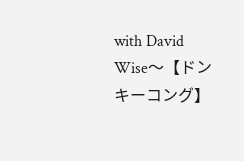with David Wise〜【ドンキーコング】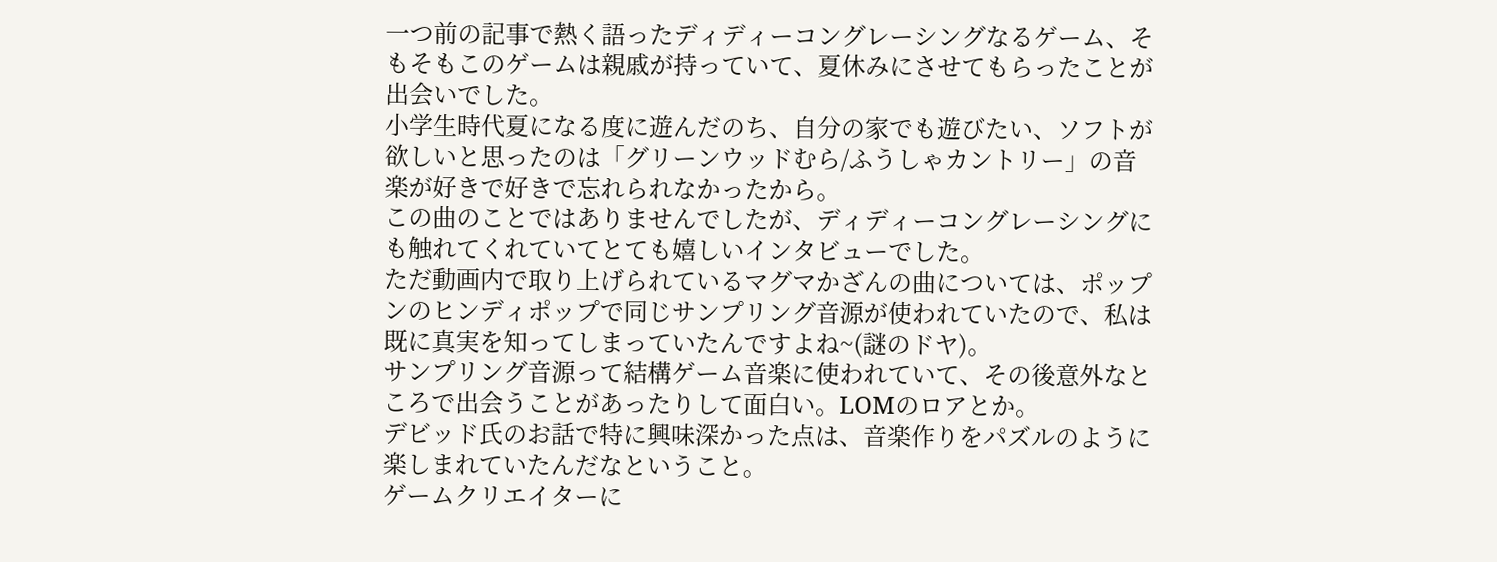一つ前の記事で熱く語ったディディーコングレーシングなるゲーム、そもそもこのゲームは親戚が持っていて、夏休みにさせてもらったことが出会いでした。
小学生時代夏になる度に遊んだのち、自分の家でも遊びたい、ソフトが欲しいと思ったのは「グリーンウッドむら/ふうしゃカントリー」の音楽が好きで好きで忘れられなかったから。
この曲のことではありませんでしたが、ディディーコングレーシングにも触れてくれていてとても嬉しいインタビューでした。
ただ動画内で取り上げられているマグマかざんの曲については、ポップンのヒンディポップで同じサンプリング音源が使われていたので、私は既に真実を知ってしまっていたんですよね~(謎のドヤ)。
サンプリング音源って結構ゲーム音楽に使われていて、その後意外なところで出会うことがあったりして面白い。LOMのロアとか。
デビッド氏のお話で特に興味深かった点は、音楽作りをパズルのように楽しまれていたんだなということ。
ゲームクリエイターに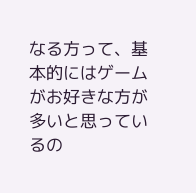なる方って、基本的にはゲームがお好きな方が多いと思っているの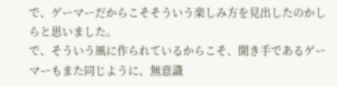で、ゲーマーだからこそそういう楽しみ方を見出したのかしらと思いました。
で、そういう風に作られているからこそ、聞き手であるゲーマーもまた同じように、無意識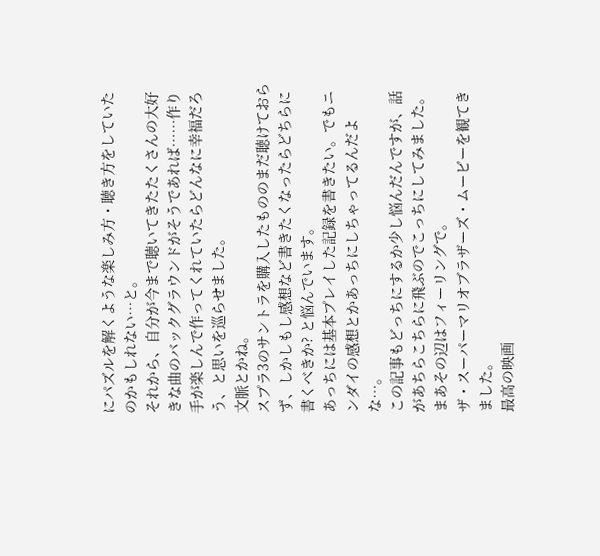にパズルを解くような楽しみ方・聴き方をしていたのかもしれない…と。
それから、自分が今まで聴いてきたたくさんの大好きな曲のバックグラウンドがそうであれば……作り手が楽しんで作ってくれていたらどんなに幸福だろう、と思いを巡らせました。
文脈とかね。
スプラ3のサントラを購入したもののまだ聴けておらず、しかしもし感想など書きたくなったらどちらに書くべきか? と悩んでいます。
あっちには基本プレイした記録を書きたい。でもニンダイの感想とかあっちにしちゃってるんだよな…。
この記事もどっちにするか少し悩んだんですが、話があちらこちらに飛ぶのでこっちにしてみました。まあその辺はフィーリングで。
ザ・スーパーマリオブラザーズ・ムービーを観てきました。
最高の映画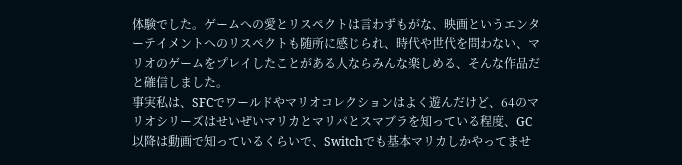体験でした。ゲームへの愛とリスペクトは言わずもがな、映画というエンターテイメントへのリスペクトも随所に感じられ、時代や世代を問わない、マリオのゲームをプレイしたことがある人ならみんな楽しめる、そんな作品だと確信しました。
事実私は、SFCでワールドやマリオコレクションはよく遊んだけど、64のマリオシリーズはせいぜいマリカとマリパとスマブラを知っている程度、GC以降は動画で知っているくらいで、Switchでも基本マリカしかやってませ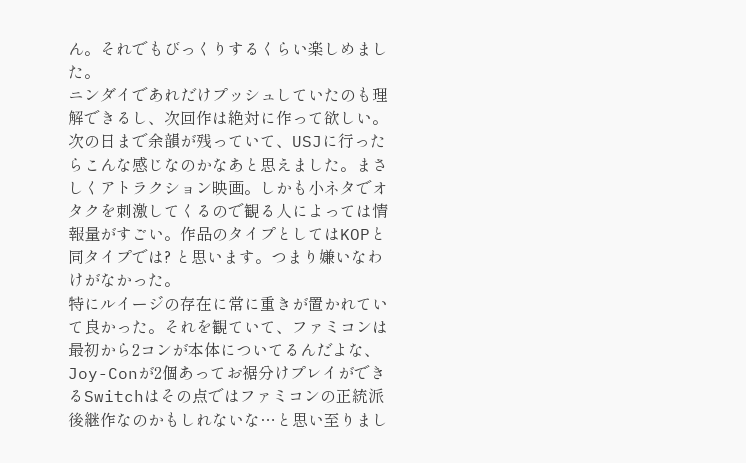ん。それでもびっくりするくらい楽しめました。
ニンダイであれだけプッシュしていたのも理解できるし、次回作は絶対に作って欲しい。
次の日まで余韻が残っていて、USJに行ったらこんな感じなのかなあと思えました。まさしくアトラクション映画。しかも小ネタでオタクを刺激してくるので観る人によっては情報量がすごい。作品のタイプとしてはKOPと同タイプでは? と思います。つまり嫌いなわけがなかった。
特にルイージの存在に常に重きが置かれていて良かった。それを観ていて、ファミコンは最初から2コンが本体についてるんだよな、Joy-Conが2個あってお裾分けプレイができるSwitchはその点ではファミコンの正統派後継作なのかもしれないな…と思い至りまし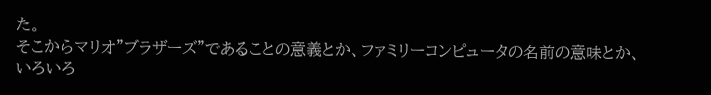た。
そこからマリオ"ブラザーズ"であることの意義とか、ファミリーコンピュータの名前の意味とか、いろいろ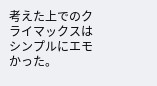考えた上でのクライマックスはシンプルにエモかった。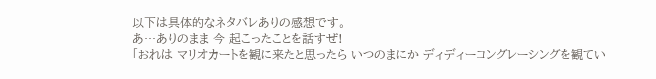以下は具体的なネタバレありの感想です。
あ…ありのまま 今 起こったことを話すぜ!
「おれは マリオカートを観に来たと思ったら いつのまにか ディディーコングレーシングを観てい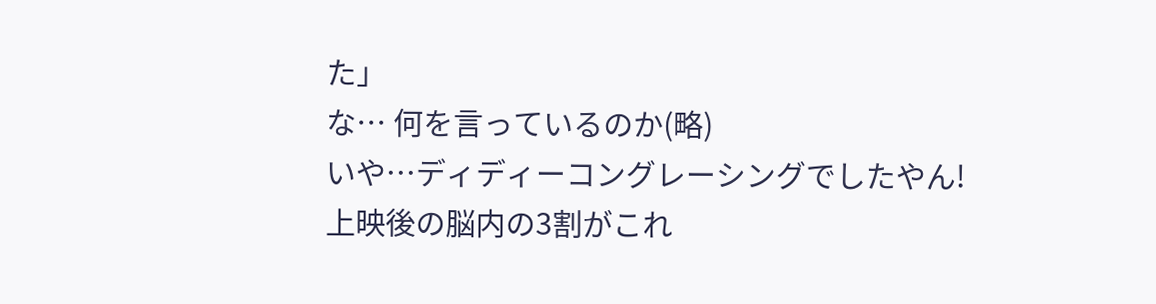た」
な… 何を言っているのか(略)
いや…ディディーコングレーシングでしたやん!
上映後の脳内の3割がこれ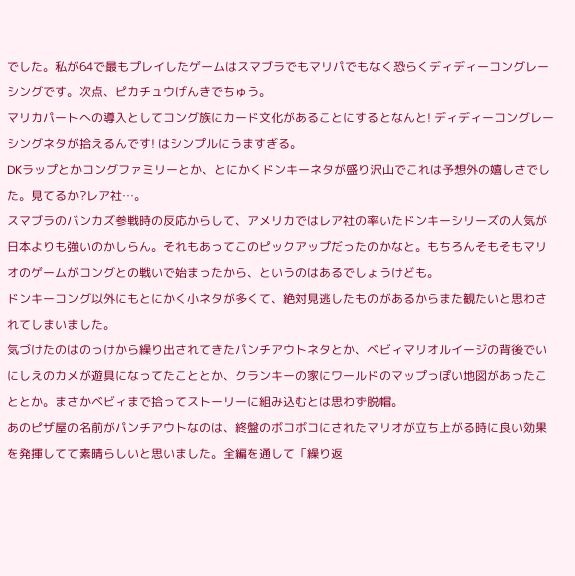でした。私が64で最もプレイしたゲームはスマブラでもマリパでもなく恐らくディディーコングレーシングです。次点、ピカチュウげんきでちゅう。
マリカパートへの導入としてコング族にカード文化があることにするとなんと! ディディーコングレーシングネタが拾えるんです! はシンプルにうますぎる。
DKラップとかコングファミリーとか、とにかくドンキーネタが盛り沢山でこれは予想外の嬉しさでした。見てるか?レア社…。
スマブラのバンカズ参戦時の反応からして、アメリカではレア社の率いたドンキーシリーズの人気が日本よりも強いのかしらん。それもあってこのピックアップだったのかなと。もちろんそもそもマリオのゲームがコングとの戦いで始まったから、というのはあるでしょうけども。
ドンキーコング以外にもとにかく小ネタが多くて、絶対見逃したものがあるからまた観たいと思わされてしまいました。
気づけたのはのっけから繰り出されてきたパンチアウトネタとか、ベビィマリオルイージの背後でいにしえのカメが遊具になってたこととか、クランキーの家にワールドのマップっぽい地図があったこととか。まさかベビィまで拾ってストーリーに組み込むとは思わず脱帽。
あのピザ屋の名前がパンチアウトなのは、終盤のボコボコにされたマリオが立ち上がる時に良い効果を発揮してて素晴らしいと思いました。全編を通して「繰り返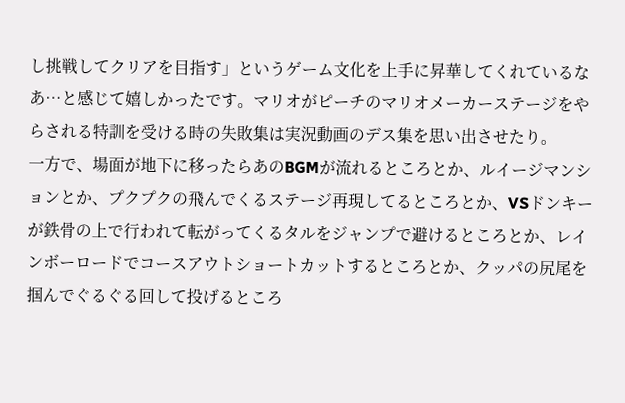し挑戦してクリアを目指す」というゲーム文化を上手に昇華してくれているなあ…と感じて嬉しかったです。マリオがピーチのマリオメーカーステージをやらされる特訓を受ける時の失敗集は実況動画のデス集を思い出させたり。
一方で、場面が地下に移ったらあのBGMが流れるところとか、ルイージマンションとか、プクプクの飛んでくるステージ再現してるところとか、VSドンキーが鉄骨の上で行われて転がってくるタルをジャンプで避けるところとか、レインボーロードでコースアウトショートカットするところとか、クッパの尻尾を掴んでぐるぐる回して投げるところ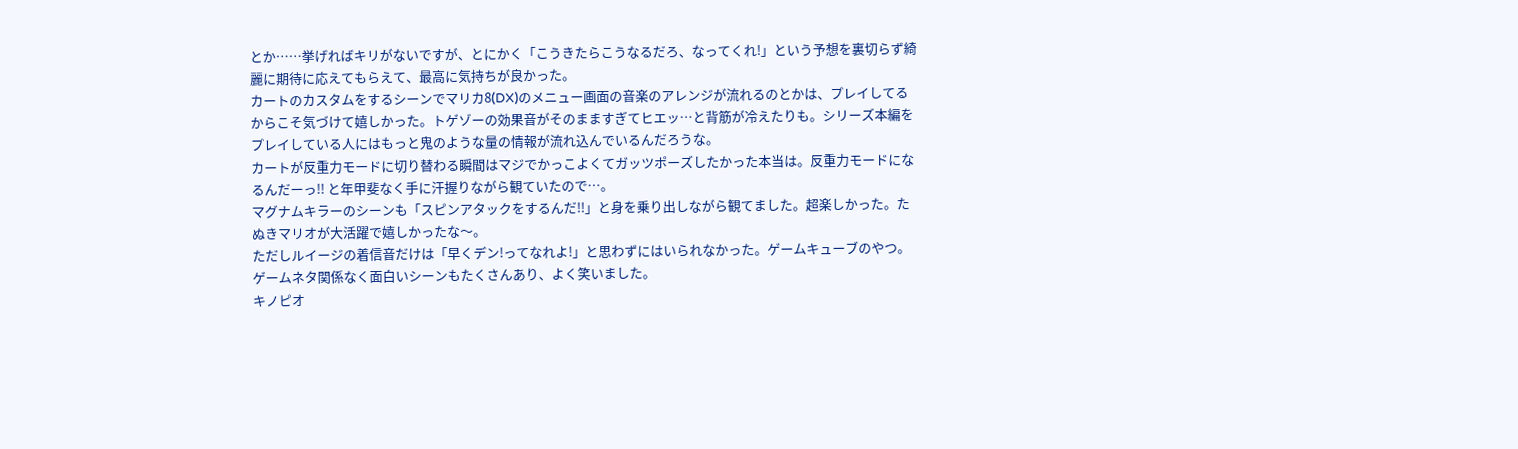とか……挙げればキリがないですが、とにかく「こうきたらこうなるだろ、なってくれ!」という予想を裏切らず綺麗に期待に応えてもらえて、最高に気持ちが良かった。
カートのカスタムをするシーンでマリカ8(DX)のメニュー画面の音楽のアレンジが流れるのとかは、プレイしてるからこそ気づけて嬉しかった。トゲゾーの効果音がそのまますぎてヒエッ…と背筋が冷えたりも。シリーズ本編をプレイしている人にはもっと鬼のような量の情報が流れ込んでいるんだろうな。
カートが反重力モードに切り替わる瞬間はマジでかっこよくてガッツポーズしたかった本当は。反重力モードになるんだーっ!! と年甲斐なく手に汗握りながら観ていたので…。
マグナムキラーのシーンも「スピンアタックをするんだ!!」と身を乗り出しながら観てました。超楽しかった。たぬきマリオが大活躍で嬉しかったな〜。
ただしルイージの着信音だけは「早くデン!ってなれよ!」と思わずにはいられなかった。ゲームキューブのやつ。
ゲームネタ関係なく面白いシーンもたくさんあり、よく笑いました。
キノピオ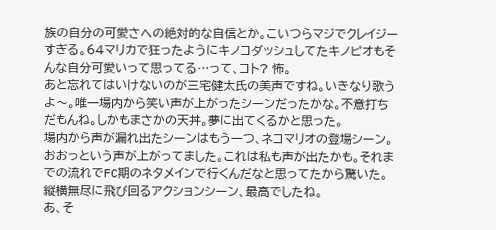族の自分の可愛さへの絶対的な自信とか。こいつらマジでクレイジーすぎる。64マリカで狂ったようにキノコダッシュしてたキノピオもそんな自分可愛いって思ってる…って、コト? 怖。
あと忘れてはいけないのが三宅健太氏の美声ですね。いきなり歌うよ〜。唯一場内から笑い声が上がったシーンだったかな。不意打ちだもんね。しかもまさかの天丼。夢に出てくるかと思った。
場内から声が漏れ出たシーンはもう一つ、ネコマリオの登場シーン。おおっという声が上がってました。これは私も声が出たかも。それまでの流れでFC期のネタメインで行くんだなと思ってたから驚いた。縦横無尽に飛び回るアクションシーン、最高でしたね。
あ、そ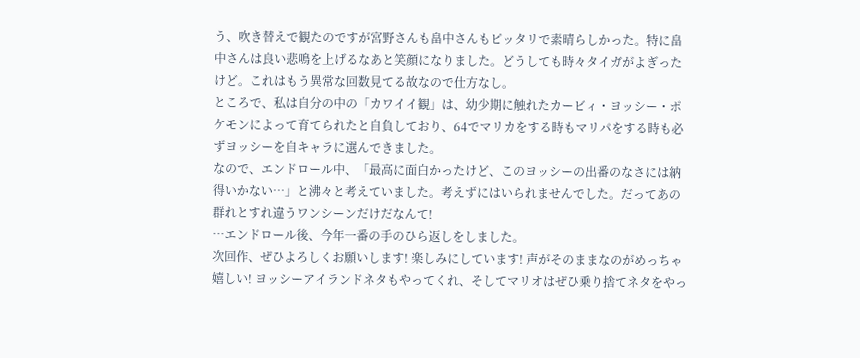う、吹き替えで観たのですが宮野さんも畠中さんもピッタリで素晴らしかった。特に畠中さんは良い悲鳴を上げるなあと笑顔になりました。どうしても時々タイガがよぎったけど。これはもう異常な回数見てる故なので仕方なし。
ところで、私は自分の中の「カワイイ観」は、幼少期に触れたカービィ・ヨッシー・ポケモンによって育てられたと自負しており、64でマリカをする時もマリパをする時も必ずヨッシーを自キャラに選んできました。
なので、エンドロール中、「最高に面白かったけど、このヨッシーの出番のなさには納得いかない…」と沸々と考えていました。考えずにはいられませんでした。だってあの群れとすれ違うワンシーンだけだなんて!
…エンドロール後、今年一番の手のひら返しをしました。
次回作、ぜひよろしくお願いします! 楽しみにしています! 声がそのままなのがめっちゃ嬉しい! ヨッシーアイランドネタもやってくれ、そしてマリオはぜひ乗り捨てネタをやっ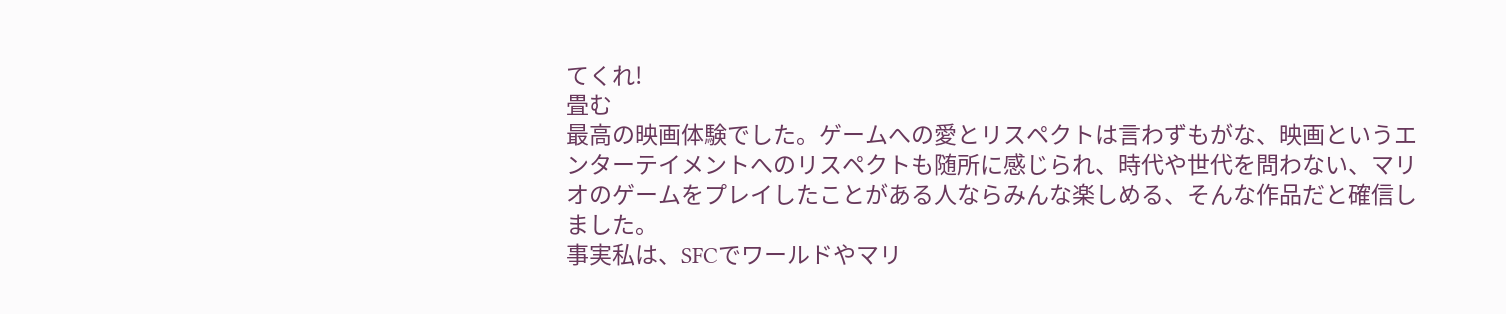てくれ!
畳む
最高の映画体験でした。ゲームへの愛とリスペクトは言わずもがな、映画というエンターテイメントへのリスペクトも随所に感じられ、時代や世代を問わない、マリオのゲームをプレイしたことがある人ならみんな楽しめる、そんな作品だと確信しました。
事実私は、SFCでワールドやマリ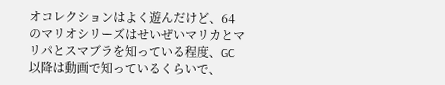オコレクションはよく遊んだけど、64のマリオシリーズはせいぜいマリカとマリパとスマブラを知っている程度、GC以降は動画で知っているくらいで、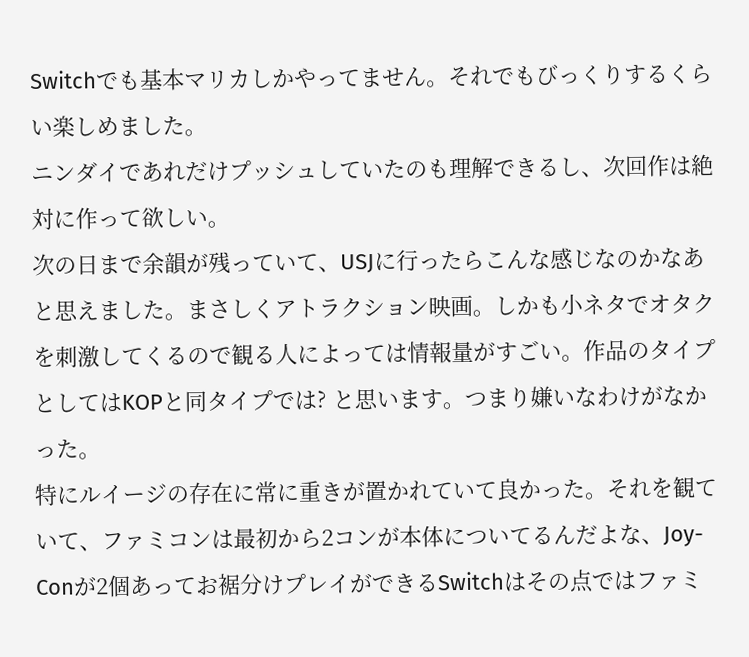Switchでも基本マリカしかやってません。それでもびっくりするくらい楽しめました。
ニンダイであれだけプッシュしていたのも理解できるし、次回作は絶対に作って欲しい。
次の日まで余韻が残っていて、USJに行ったらこんな感じなのかなあと思えました。まさしくアトラクション映画。しかも小ネタでオタクを刺激してくるので観る人によっては情報量がすごい。作品のタイプとしてはKOPと同タイプでは? と思います。つまり嫌いなわけがなかった。
特にルイージの存在に常に重きが置かれていて良かった。それを観ていて、ファミコンは最初から2コンが本体についてるんだよな、Joy-Conが2個あってお裾分けプレイができるSwitchはその点ではファミ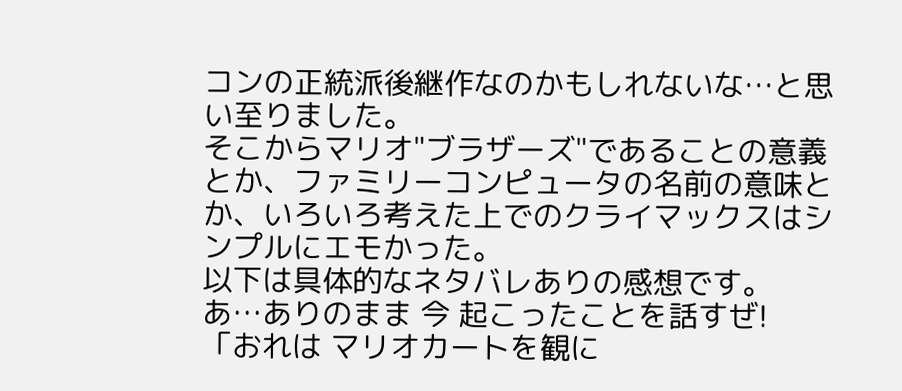コンの正統派後継作なのかもしれないな…と思い至りました。
そこからマリオ"ブラザーズ"であることの意義とか、ファミリーコンピュータの名前の意味とか、いろいろ考えた上でのクライマックスはシンプルにエモかった。
以下は具体的なネタバレありの感想です。
あ…ありのまま 今 起こったことを話すぜ!
「おれは マリオカートを観に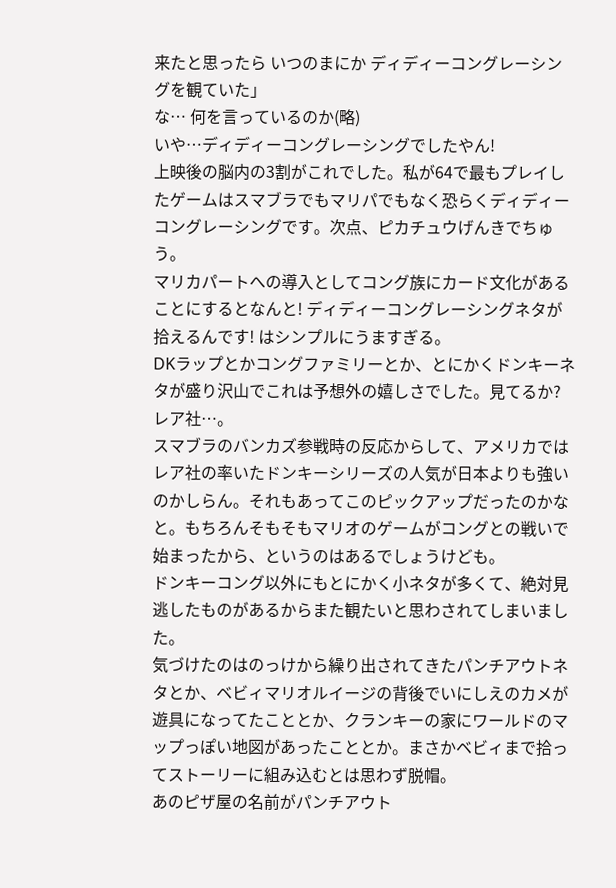来たと思ったら いつのまにか ディディーコングレーシングを観ていた」
な… 何を言っているのか(略)
いや…ディディーコングレーシングでしたやん!
上映後の脳内の3割がこれでした。私が64で最もプレイしたゲームはスマブラでもマリパでもなく恐らくディディーコングレーシングです。次点、ピカチュウげんきでちゅう。
マリカパートへの導入としてコング族にカード文化があることにするとなんと! ディディーコングレーシングネタが拾えるんです! はシンプルにうますぎる。
DKラップとかコングファミリーとか、とにかくドンキーネタが盛り沢山でこれは予想外の嬉しさでした。見てるか?レア社…。
スマブラのバンカズ参戦時の反応からして、アメリカではレア社の率いたドンキーシリーズの人気が日本よりも強いのかしらん。それもあってこのピックアップだったのかなと。もちろんそもそもマリオのゲームがコングとの戦いで始まったから、というのはあるでしょうけども。
ドンキーコング以外にもとにかく小ネタが多くて、絶対見逃したものがあるからまた観たいと思わされてしまいました。
気づけたのはのっけから繰り出されてきたパンチアウトネタとか、ベビィマリオルイージの背後でいにしえのカメが遊具になってたこととか、クランキーの家にワールドのマップっぽい地図があったこととか。まさかベビィまで拾ってストーリーに組み込むとは思わず脱帽。
あのピザ屋の名前がパンチアウト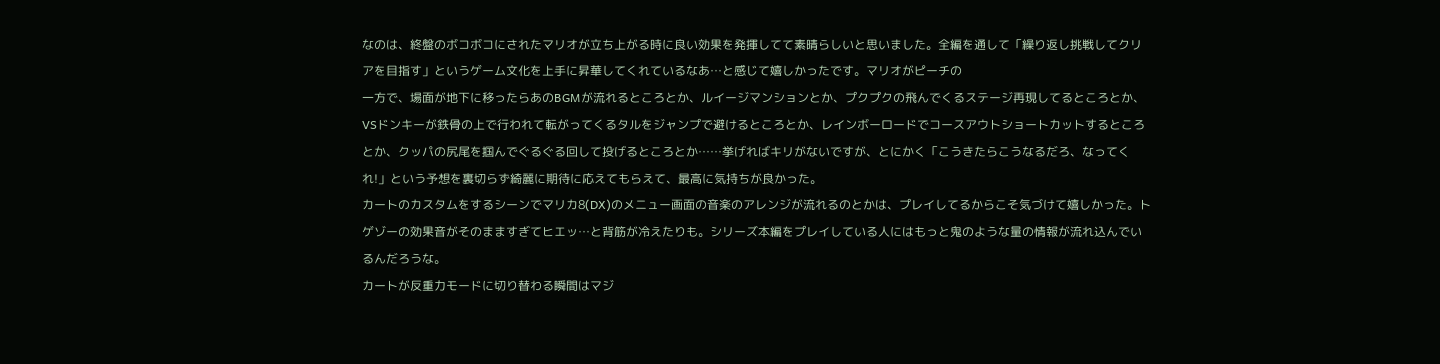なのは、終盤のボコボコにされたマリオが立ち上がる時に良い効果を発揮してて素晴らしいと思いました。全編を通して「繰り返し挑戦してクリアを目指す」というゲーム文化を上手に昇華してくれているなあ…と感じて嬉しかったです。マリオがピーチの
一方で、場面が地下に移ったらあのBGMが流れるところとか、ルイージマンションとか、プクプクの飛んでくるステージ再現してるところとか、VSドンキーが鉄骨の上で行われて転がってくるタルをジャンプで避けるところとか、レインボーロードでコースアウトショートカットするところとか、クッパの尻尾を掴んでぐるぐる回して投げるところとか……挙げればキリがないですが、とにかく「こうきたらこうなるだろ、なってくれ!」という予想を裏切らず綺麗に期待に応えてもらえて、最高に気持ちが良かった。
カートのカスタムをするシーンでマリカ8(DX)のメニュー画面の音楽のアレンジが流れるのとかは、プレイしてるからこそ気づけて嬉しかった。トゲゾーの効果音がそのまますぎてヒエッ…と背筋が冷えたりも。シリーズ本編をプレイしている人にはもっと鬼のような量の情報が流れ込んでいるんだろうな。
カートが反重力モードに切り替わる瞬間はマジ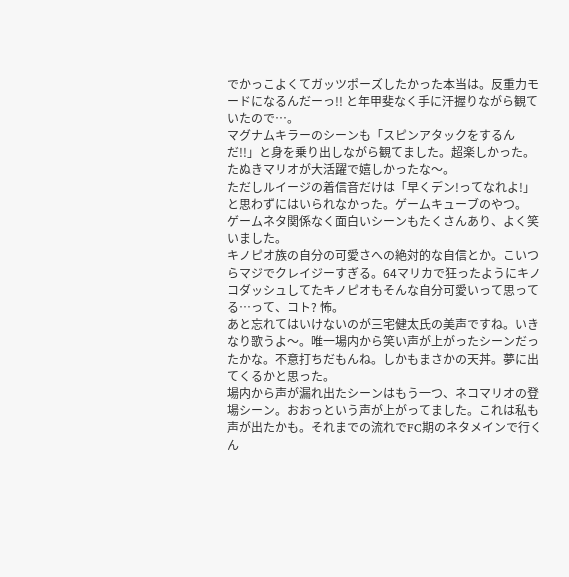でかっこよくてガッツポーズしたかった本当は。反重力モードになるんだーっ!! と年甲斐なく手に汗握りながら観ていたので…。
マグナムキラーのシーンも「スピンアタックをするんだ!!」と身を乗り出しながら観てました。超楽しかった。たぬきマリオが大活躍で嬉しかったな〜。
ただしルイージの着信音だけは「早くデン!ってなれよ!」と思わずにはいられなかった。ゲームキューブのやつ。
ゲームネタ関係なく面白いシーンもたくさんあり、よく笑いました。
キノピオ族の自分の可愛さへの絶対的な自信とか。こいつらマジでクレイジーすぎる。64マリカで狂ったようにキノコダッシュしてたキノピオもそんな自分可愛いって思ってる…って、コト? 怖。
あと忘れてはいけないのが三宅健太氏の美声ですね。いきなり歌うよ〜。唯一場内から笑い声が上がったシーンだったかな。不意打ちだもんね。しかもまさかの天丼。夢に出てくるかと思った。
場内から声が漏れ出たシーンはもう一つ、ネコマリオの登場シーン。おおっという声が上がってました。これは私も声が出たかも。それまでの流れでFC期のネタメインで行くん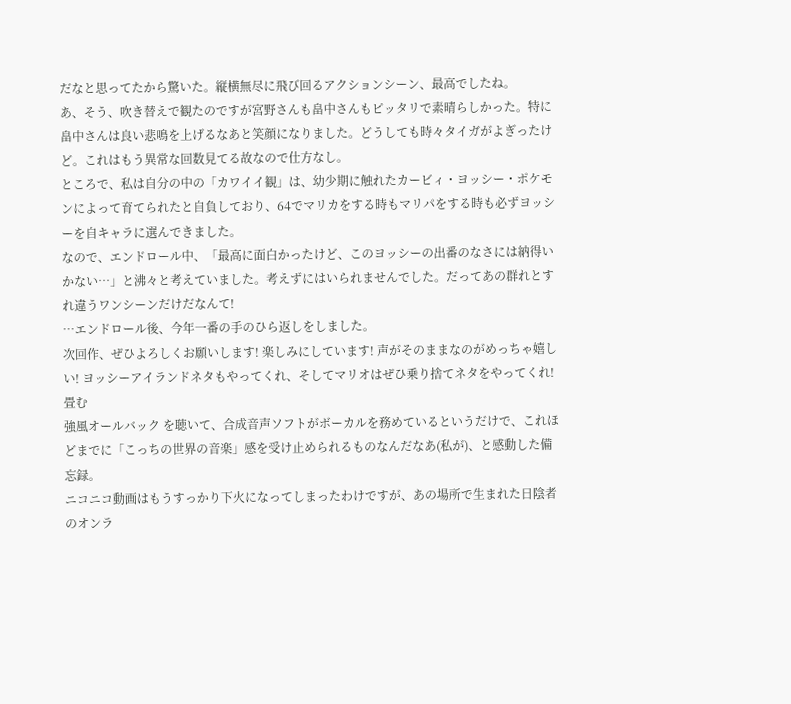だなと思ってたから驚いた。縦横無尽に飛び回るアクションシーン、最高でしたね。
あ、そう、吹き替えで観たのですが宮野さんも畠中さんもピッタリで素晴らしかった。特に畠中さんは良い悲鳴を上げるなあと笑顔になりました。どうしても時々タイガがよぎったけど。これはもう異常な回数見てる故なので仕方なし。
ところで、私は自分の中の「カワイイ観」は、幼少期に触れたカービィ・ヨッシー・ポケモンによって育てられたと自負しており、64でマリカをする時もマリパをする時も必ずヨッシーを自キャラに選んできました。
なので、エンドロール中、「最高に面白かったけど、このヨッシーの出番のなさには納得いかない…」と沸々と考えていました。考えずにはいられませんでした。だってあの群れとすれ違うワンシーンだけだなんて!
…エンドロール後、今年一番の手のひら返しをしました。
次回作、ぜひよろしくお願いします! 楽しみにしています! 声がそのままなのがめっちゃ嬉しい! ヨッシーアイランドネタもやってくれ、そしてマリオはぜひ乗り捨てネタをやってくれ!
畳む
強風オールバック を聴いて、合成音声ソフトがボーカルを務めているというだけで、これほどまでに「こっちの世界の音楽」感を受け止められるものなんだなあ(私が)、と感動した備忘録。
ニコニコ動画はもうすっかり下火になってしまったわけですが、あの場所で生まれた日陰者のオンラ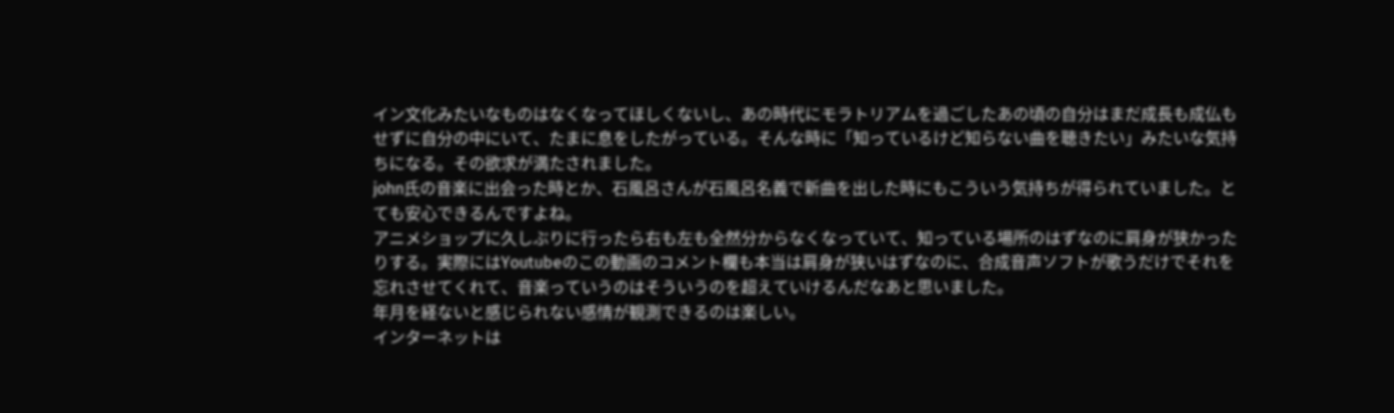イン文化みたいなものはなくなってほしくないし、あの時代にモラトリアムを過ごしたあの頃の自分はまだ成長も成仏もせずに自分の中にいて、たまに息をしたがっている。そんな時に「知っているけど知らない曲を聴きたい」みたいな気持ちになる。その欲求が満たされました。
john氏の音楽に出会った時とか、石風呂さんが石風呂名義で新曲を出した時にもこういう気持ちが得られていました。とても安心できるんですよね。
アニメショップに久しぶりに行ったら右も左も全然分からなくなっていて、知っている場所のはずなのに肩身が狭かったりする。実際にはYoutubeのこの動画のコメント欄も本当は肩身が狭いはずなのに、合成音声ソフトが歌うだけでそれを忘れさせてくれて、音楽っていうのはそういうのを超えていけるんだなあと思いました。
年月を経ないと感じられない感情が観測できるのは楽しい。
インターネットは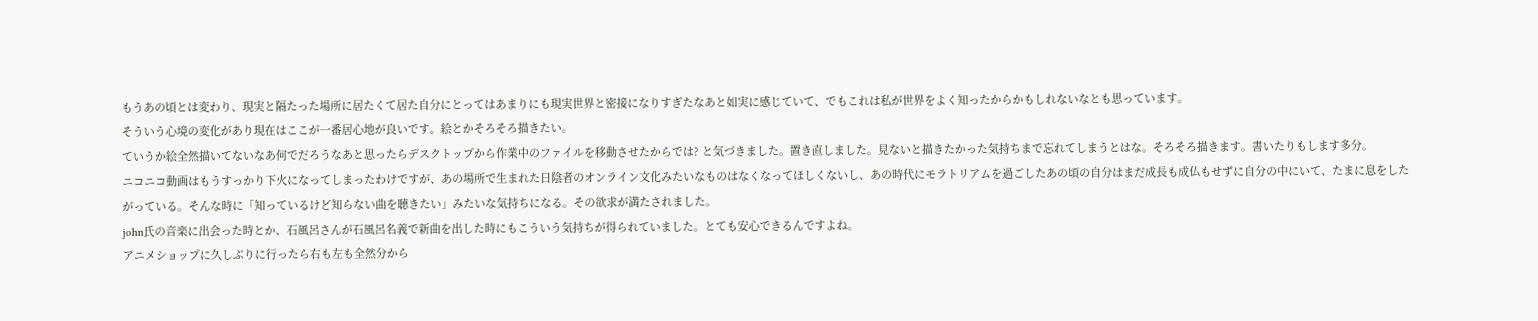もうあの頃とは変わり、現実と隔たった場所に居たくて居た自分にとってはあまりにも現実世界と密接になりすぎたなあと如実に感じていて、でもこれは私が世界をよく知ったからかもしれないなとも思っています。
そういう心境の変化があり現在はここが一番居心地が良いです。絵とかそろそろ描きたい。
ていうか絵全然描いてないなあ何でだろうなあと思ったらデスクトップから作業中のファイルを移動させたからでは? と気づきました。置き直しました。見ないと描きたかった気持ちまで忘れてしまうとはな。そろそろ描きます。書いたりもします多分。
ニコニコ動画はもうすっかり下火になってしまったわけですが、あの場所で生まれた日陰者のオンライン文化みたいなものはなくなってほしくないし、あの時代にモラトリアムを過ごしたあの頃の自分はまだ成長も成仏もせずに自分の中にいて、たまに息をしたがっている。そんな時に「知っているけど知らない曲を聴きたい」みたいな気持ちになる。その欲求が満たされました。
john氏の音楽に出会った時とか、石風呂さんが石風呂名義で新曲を出した時にもこういう気持ちが得られていました。とても安心できるんですよね。
アニメショップに久しぶりに行ったら右も左も全然分から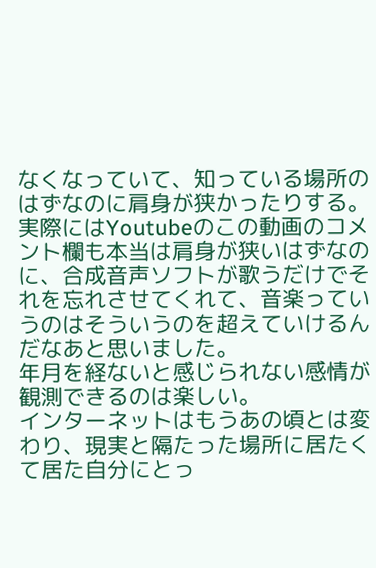なくなっていて、知っている場所のはずなのに肩身が狭かったりする。実際にはYoutubeのこの動画のコメント欄も本当は肩身が狭いはずなのに、合成音声ソフトが歌うだけでそれを忘れさせてくれて、音楽っていうのはそういうのを超えていけるんだなあと思いました。
年月を経ないと感じられない感情が観測できるのは楽しい。
インターネットはもうあの頃とは変わり、現実と隔たった場所に居たくて居た自分にとっ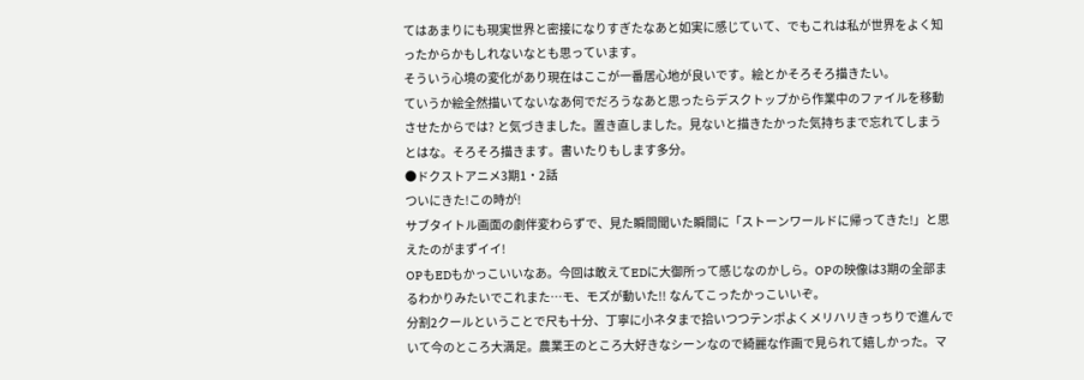てはあまりにも現実世界と密接になりすぎたなあと如実に感じていて、でもこれは私が世界をよく知ったからかもしれないなとも思っています。
そういう心境の変化があり現在はここが一番居心地が良いです。絵とかそろそろ描きたい。
ていうか絵全然描いてないなあ何でだろうなあと思ったらデスクトップから作業中のファイルを移動させたからでは? と気づきました。置き直しました。見ないと描きたかった気持ちまで忘れてしまうとはな。そろそろ描きます。書いたりもします多分。
●ドクストアニメ3期1・2話
ついにきた!この時が!
サブタイトル画面の劇伴変わらずで、見た瞬間聞いた瞬間に「ストーンワールドに帰ってきた!」と思えたのがまずイイ!
OPもEDもかっこいいなあ。今回は敢えてEDに大御所って感じなのかしら。OPの映像は3期の全部まるわかりみたいでこれまた…モ、モズが動いた!! なんてこったかっこいいぞ。
分割2クールということで尺も十分、丁寧に小ネタまで拾いつつテンポよくメリハリきっちりで進んでいて今のところ大満足。農業王のところ大好きなシーンなので綺麗な作画で見られて嬉しかった。マ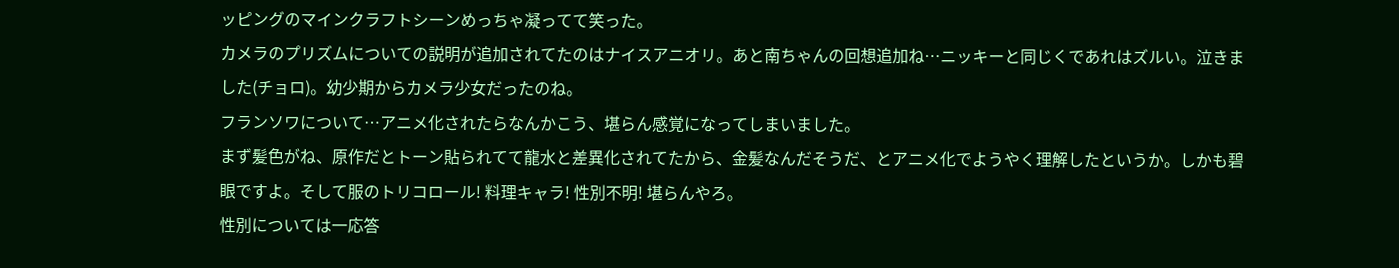ッピングのマインクラフトシーンめっちゃ凝ってて笑った。
カメラのプリズムについての説明が追加されてたのはナイスアニオリ。あと南ちゃんの回想追加ね…ニッキーと同じくであれはズルい。泣きました(チョロ)。幼少期からカメラ少女だったのね。
フランソワについて…アニメ化されたらなんかこう、堪らん感覚になってしまいました。
まず髪色がね、原作だとトーン貼られてて龍水と差異化されてたから、金髪なんだそうだ、とアニメ化でようやく理解したというか。しかも碧眼ですよ。そして服のトリコロール! 料理キャラ! 性別不明! 堪らんやろ。
性別については一応答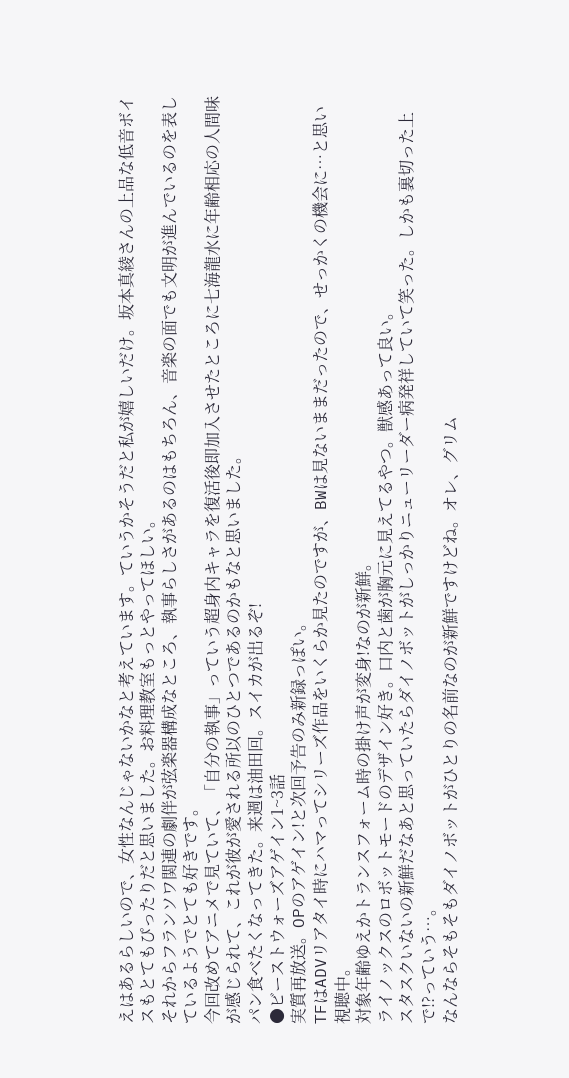えはあるらしいので、女性なんじゃないかなと考えています。ていうかそうだと私が嬉しいだけ。坂本真綾さんの上品な低音ボイスもとてもぴったりだと思いました。お料理教室もっとやってほしい。
それからフランソワ関連の劇伴が弦楽器構成なところ、執事らしさがあるのはもちろん、音楽の面でも文明が進んでいるのを表しているようでとても好きです。
今回改めてアニメで見ていて、「自分の執事」っていう超身内キャラを復活後即加入させたところに七海龍水に年齢相応の人間味が感じられて、これが彼が愛される所以のひとつであるのかもなと思いました。
パン食べたくなってきた。来週は油田回。スイカが出るぞ!
●ビーストウォーズアゲイン1~3話
実質再放送。OPのアゲイン!と次回予告のみ新録っぽい。
TFはADVリアタイ時にハマってシリーズ作品をいくらか見たのですが、BWは見ないままだったので、せっかくの機会に…と思い視聴中。
対象年齢ゆえかトランスフォーム時の掛け声が変身!なのが新鮮。
ライノックスのロボットモードのデザイン好き。口内と歯が胸元に見えてるやつ。獣感あって良い。
スタスクいないの新鮮だなあと思っていたらダイノボットがしっかりニューリーダー病発祥していて笑った。しかも裏切った上で!?っていう…。
なんならそもそもダイノボットがひとりの名前なのが新鮮ですけどね。オレ、グリム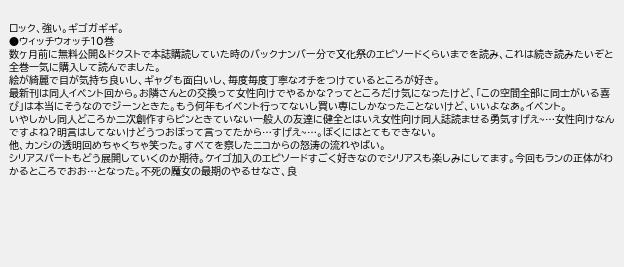ロック、強い。ギゴガギギ。
●ウィッチウォッチ10巻
数ヶ月前に無料公開&ドクストで本誌購読していた時のバックナンバー分で文化祭のエピソードくらいまでを読み、これは続き読みたいぞと全巻一気に購入して読んでました。
絵が綺麗で目が気持ち良いし、ギャグも面白いし、毎度毎度丁寧なオチをつけているところが好き。
最新刊は同人イベント回から。お隣さんとの交換って女性向けでやるかな?ってところだけ気になったけど、「この空間全部に同士がいる喜び」は本当にそうなのでジーンときた。もう何年もイベント行ってないし買い専にしかなったことないけど、いいよなあ。イベント。
いやしかし同人どころか二次創作すらピンときていない一般人の友達に健全とはいえ女性向け同人誌読ませる勇気すげえ~…女性向けなんですよね?明言はしてないけどうつおぼって言ってたから…すげえ~…。ぼくにはとてもできない。
他、カンシの透明回めちゃくちゃ笑った。すべてを察したニコからの怒涛の流れやばい。
シリアスパートもどう展開していくのか期待。ケイゴ加入のエピソードすごく好きなのでシリアスも楽しみにしてます。今回もランの正体がわかるところでおお…となった。不死の魔女の最期のやるせなさ、良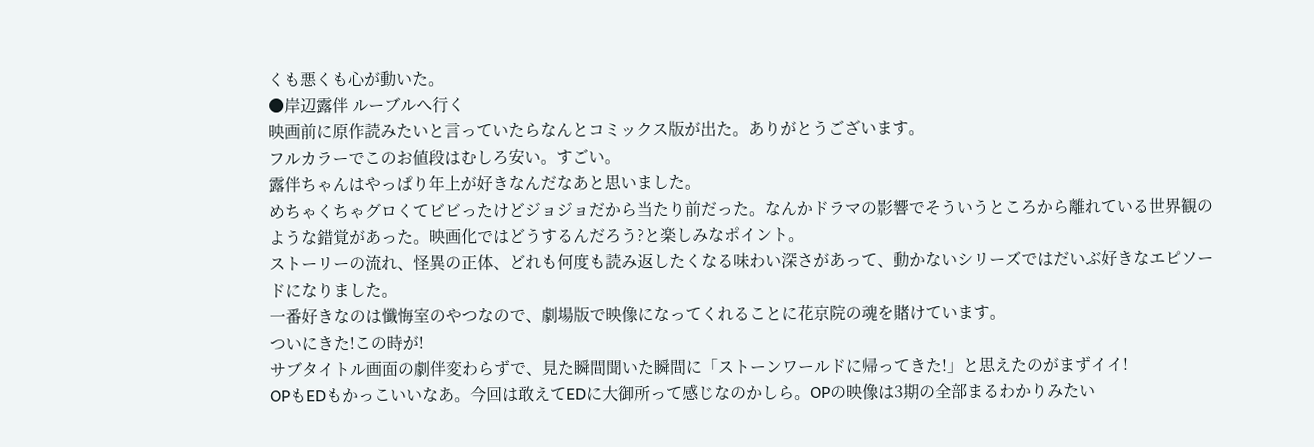くも悪くも心が動いた。
●岸辺露伴 ルーブルへ行く
映画前に原作読みたいと言っていたらなんとコミックス版が出た。ありがとうございます。
フルカラーでこのお値段はむしろ安い。すごい。
露伴ちゃんはやっぱり年上が好きなんだなあと思いました。
めちゃくちゃグロくてビビったけどジョジョだから当たり前だった。なんかドラマの影響でそういうところから離れている世界観のような錯覚があった。映画化ではどうするんだろう?と楽しみなポイント。
ストーリーの流れ、怪異の正体、どれも何度も読み返したくなる味わい深さがあって、動かないシリーズではだいぶ好きなエピソードになりました。
一番好きなのは懺悔室のやつなので、劇場版で映像になってくれることに花京院の魂を賭けています。
ついにきた!この時が!
サブタイトル画面の劇伴変わらずで、見た瞬間聞いた瞬間に「ストーンワールドに帰ってきた!」と思えたのがまずイイ!
OPもEDもかっこいいなあ。今回は敢えてEDに大御所って感じなのかしら。OPの映像は3期の全部まるわかりみたい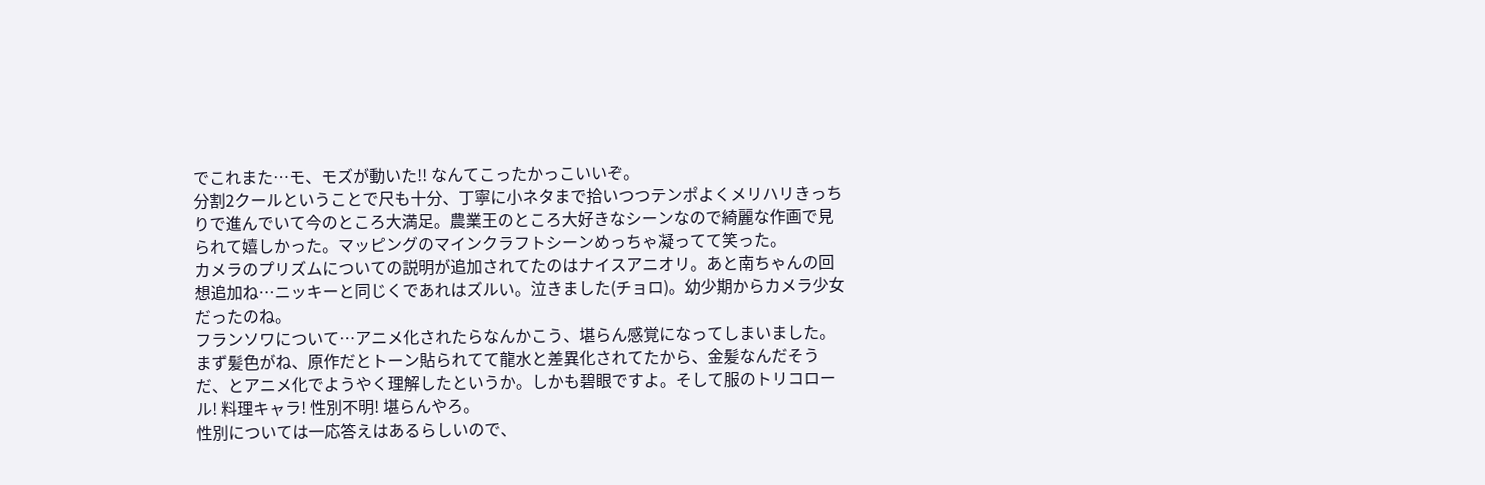でこれまた…モ、モズが動いた!! なんてこったかっこいいぞ。
分割2クールということで尺も十分、丁寧に小ネタまで拾いつつテンポよくメリハリきっちりで進んでいて今のところ大満足。農業王のところ大好きなシーンなので綺麗な作画で見られて嬉しかった。マッピングのマインクラフトシーンめっちゃ凝ってて笑った。
カメラのプリズムについての説明が追加されてたのはナイスアニオリ。あと南ちゃんの回想追加ね…ニッキーと同じくであれはズルい。泣きました(チョロ)。幼少期からカメラ少女だったのね。
フランソワについて…アニメ化されたらなんかこう、堪らん感覚になってしまいました。
まず髪色がね、原作だとトーン貼られてて龍水と差異化されてたから、金髪なんだそうだ、とアニメ化でようやく理解したというか。しかも碧眼ですよ。そして服のトリコロール! 料理キャラ! 性別不明! 堪らんやろ。
性別については一応答えはあるらしいので、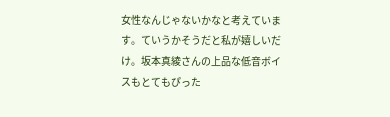女性なんじゃないかなと考えています。ていうかそうだと私が嬉しいだけ。坂本真綾さんの上品な低音ボイスもとてもぴった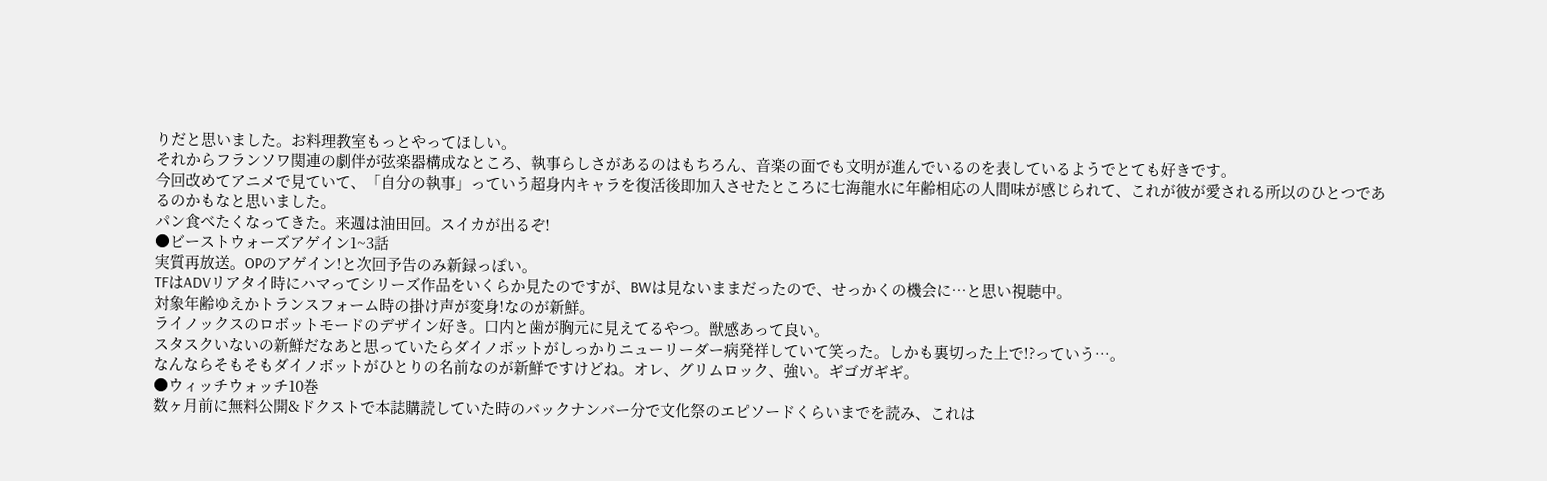りだと思いました。お料理教室もっとやってほしい。
それからフランソワ関連の劇伴が弦楽器構成なところ、執事らしさがあるのはもちろん、音楽の面でも文明が進んでいるのを表しているようでとても好きです。
今回改めてアニメで見ていて、「自分の執事」っていう超身内キャラを復活後即加入させたところに七海龍水に年齢相応の人間味が感じられて、これが彼が愛される所以のひとつであるのかもなと思いました。
パン食べたくなってきた。来週は油田回。スイカが出るぞ!
●ビーストウォーズアゲイン1~3話
実質再放送。OPのアゲイン!と次回予告のみ新録っぽい。
TFはADVリアタイ時にハマってシリーズ作品をいくらか見たのですが、BWは見ないままだったので、せっかくの機会に…と思い視聴中。
対象年齢ゆえかトランスフォーム時の掛け声が変身!なのが新鮮。
ライノックスのロボットモードのデザイン好き。口内と歯が胸元に見えてるやつ。獣感あって良い。
スタスクいないの新鮮だなあと思っていたらダイノボットがしっかりニューリーダー病発祥していて笑った。しかも裏切った上で!?っていう…。
なんならそもそもダイノボットがひとりの名前なのが新鮮ですけどね。オレ、グリムロック、強い。ギゴガギギ。
●ウィッチウォッチ10巻
数ヶ月前に無料公開&ドクストで本誌購読していた時のバックナンバー分で文化祭のエピソードくらいまでを読み、これは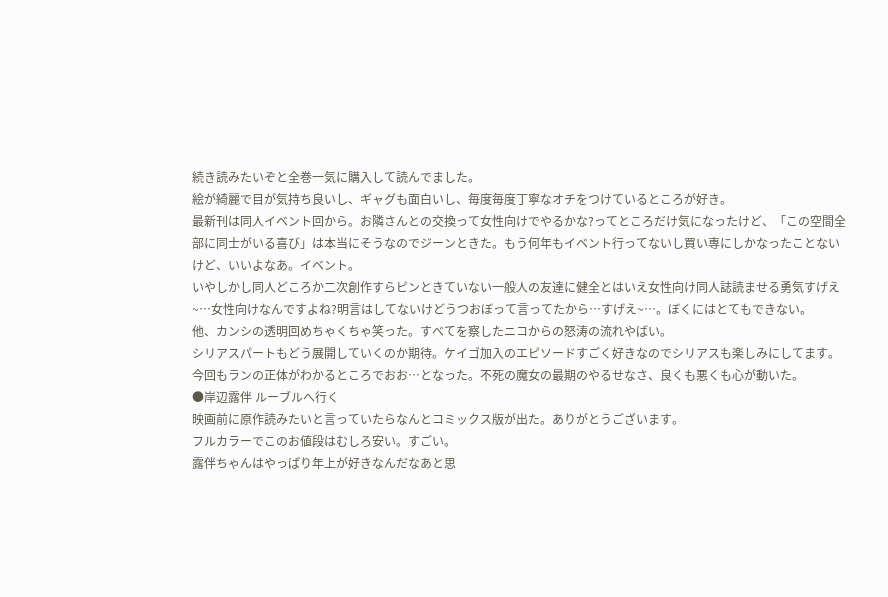続き読みたいぞと全巻一気に購入して読んでました。
絵が綺麗で目が気持ち良いし、ギャグも面白いし、毎度毎度丁寧なオチをつけているところが好き。
最新刊は同人イベント回から。お隣さんとの交換って女性向けでやるかな?ってところだけ気になったけど、「この空間全部に同士がいる喜び」は本当にそうなのでジーンときた。もう何年もイベント行ってないし買い専にしかなったことないけど、いいよなあ。イベント。
いやしかし同人どころか二次創作すらピンときていない一般人の友達に健全とはいえ女性向け同人誌読ませる勇気すげえ~…女性向けなんですよね?明言はしてないけどうつおぼって言ってたから…すげえ~…。ぼくにはとてもできない。
他、カンシの透明回めちゃくちゃ笑った。すべてを察したニコからの怒涛の流れやばい。
シリアスパートもどう展開していくのか期待。ケイゴ加入のエピソードすごく好きなのでシリアスも楽しみにしてます。今回もランの正体がわかるところでおお…となった。不死の魔女の最期のやるせなさ、良くも悪くも心が動いた。
●岸辺露伴 ルーブルへ行く
映画前に原作読みたいと言っていたらなんとコミックス版が出た。ありがとうございます。
フルカラーでこのお値段はむしろ安い。すごい。
露伴ちゃんはやっぱり年上が好きなんだなあと思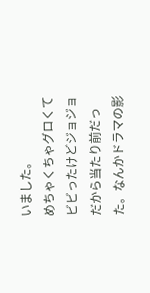いました。
めちゃくちゃグロくてビビったけどジョジョだから当たり前だった。なんかドラマの影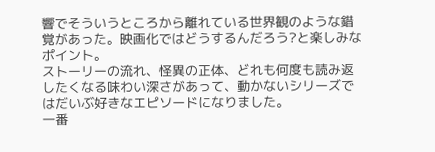響でそういうところから離れている世界観のような錯覚があった。映画化ではどうするんだろう?と楽しみなポイント。
ストーリーの流れ、怪異の正体、どれも何度も読み返したくなる味わい深さがあって、動かないシリーズではだいぶ好きなエピソードになりました。
一番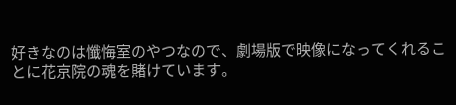好きなのは懺悔室のやつなので、劇場版で映像になってくれることに花京院の魂を賭けています。